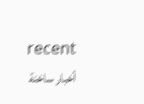recent
أخبار ساخنة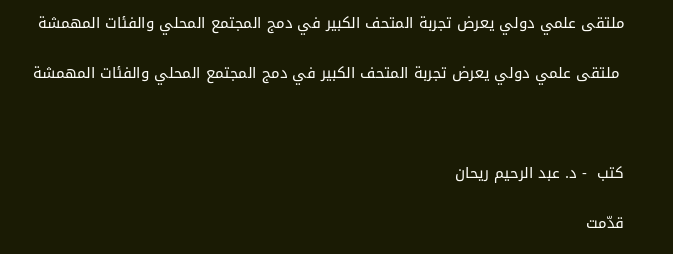ملتقى علمي دولي يعرض تجربة المتحف الكبير في دمج المجتمع المحلي والفئات المهمشة

 ملتقى علمي دولي يعرض تجربة المتحف الكبير في دمج المجتمع المحلي والفئات المهمشة



كتب  - د. عبد الرحيم ريحان

قدّمت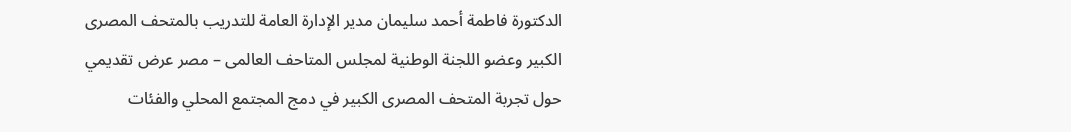الدكتورة فاطمة أحمد سليمان مدير الإدارة العامة للتدريب بالمتحف المصرى الكبير وعضو اللجنة الوطنية لمجلس المتاحف العالمى – مصر عرض تقديمي حول تجربة المتحف المصرى الكبير في دمج المجتمع المحلي والفئات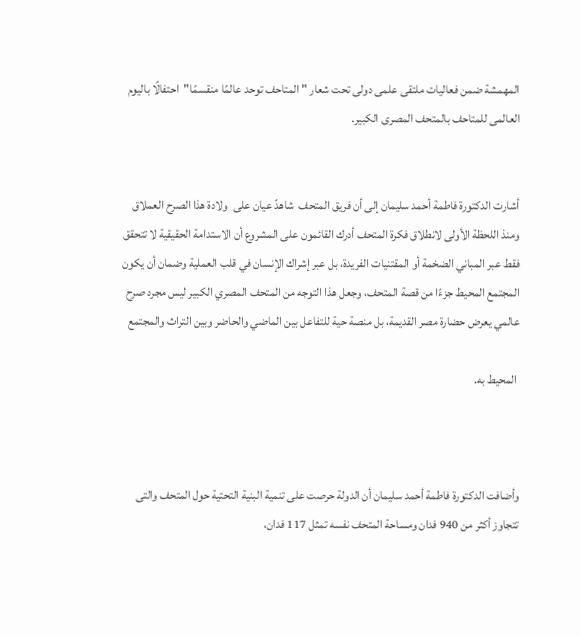المهمشة ضمن فعاليات ملتقى علمى دولى تحت شعار " المتاحف توحد عالمًا منقسمًا"  احتفالًا باليوم العالمى للمتاحف بالمتحف المصرى الكبير.


أشارت الدكتورة فاطمة أحمد سليمان إلى أن فريق المتحف  شاهدً عيان على  ولادة هذا الصرح العملاق ومنذ اللحظة الأولى لانطلاق فكرة المتحف أدرك القائمون على المشروع أن الاستدامة الحقيقية لا تتحقق فقط عبر المباني الضخمة أو المقتنيات الفريدة، بل عبر إشراك الإنسان في قلب العملية وضمان أن يكون المجتمع المحيط جزءًا من قصة المتحف، وجعل هذا التوجه من المتحف المصري الكبير ليس مجرد صرح عالمي يعرض حضارة مصر القديمة، بل منصة حية للتفاعل بين الماضي والحاضر وبين التراث والمجتمع

 المحيط به.



وأضافت الدكتورة فاطمة أحمد سليمان أن الدولة حرصت على تنمية البنية التحتية حول المتحف والتى تتجاوز أكثر من 940 فدان ومساحة المتحف نفسه تمثل 117 فدان،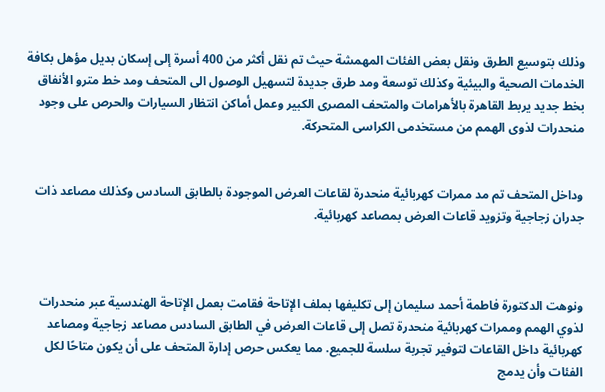وذلك بتوسيع الطرق ونقل بعض الفئات المهمشة حيث تم نقل أكثر من 400 أسرة إلى إسكان بديل مؤهل بكافة الخدمات الصحية والبيئية وكذلك توسعة ومد طرق جديدة لتسهيل الوصول الى المتحف ومد خط مترو الأنفاق بخط جديد يربط القاهرة بالأهرامات والمتحف المصرى الكبير وعمل أماكن انتظار السيارات والحرص على وجود منحدرات لذوى الهمم من مستخدمى الكراسى المتحركة.


وداخل المتحف تم مد ممرات كهربائية منحدرة لقاعات العرض الموجودة بالطابق السادس وكذلك مصاعد ذات جدران زجاجية وتزويد قاعات العرض بمصاعد كهربائية.



ونوهت الدكتورة فاطمة أحمد سليمان إلى تكليفها بملف الإتاحة فقامت بعمل الإتاحة الهندسية عبر منحدرات لذوي الهمم وممرات كهربائية منحدرة تصل إلى قاعات العرض في الطابق السادس مصاعد زجاجية ومصاعد كهربائية داخل القاعات لتوفير تجربة سلسة للجميع. مما يعكس حرص إدارة المتحف على أن يكون متاحًا لكل الفئات وأن يدمج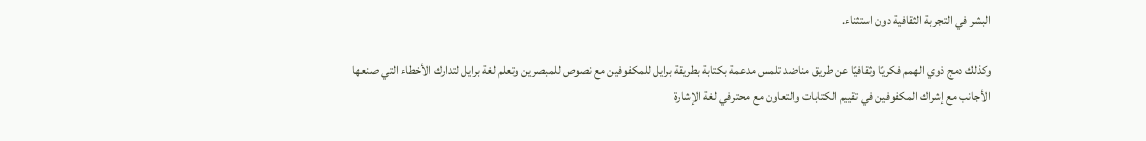البشر في التجربة الثقافية دون استثناء.

وكذلك دمج ذوي الهمم فكريًا وثقافيًا عن طريق مناضد تلمس مدعمة بكتابة بطريقة برايل للمكفوفين مع نصوص للمبصرين وتعلم لغة برايل لتدارك الأخطاء التي صنعها الأجانب مع إشراك المكفوفين في تقييم الكتابات والتعاون مع محترفي لغة الإشارة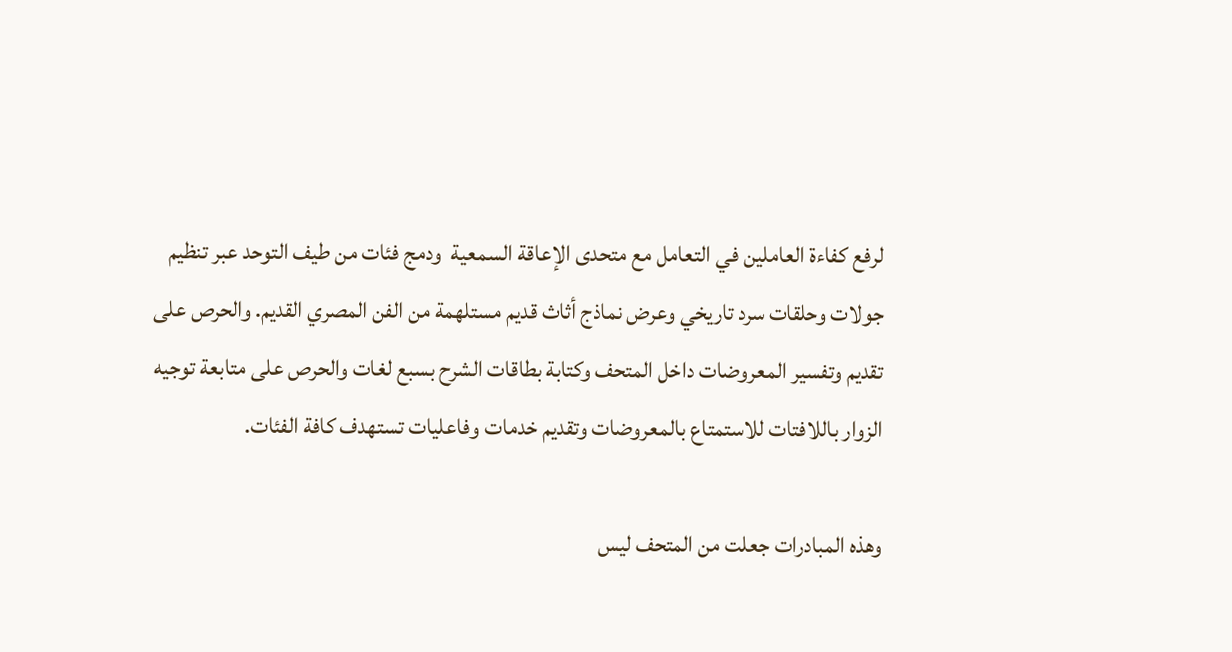لرفع كفاءة العاملين في التعامل مع متحدى الإعاقة السمعية  ودمج فئات من طيف التوحد عبر تنظيم جولات وحلقات سرد تاريخي وعرض نماذج أثاث قديم مستلهمة من الفن المصري القديم. والحرص على تقديم وتفسير المعروضات داخل المتحف وكتابة بطاقات الشرح بسبع لغات والحرص على متابعة توجيه الزوار باللافتات للاستمتاع بالمعروضات وتقديم خدمات وفاعليات تستهدف كافة الفئات.

وهذه المبادرات جعلت من المتحف ليس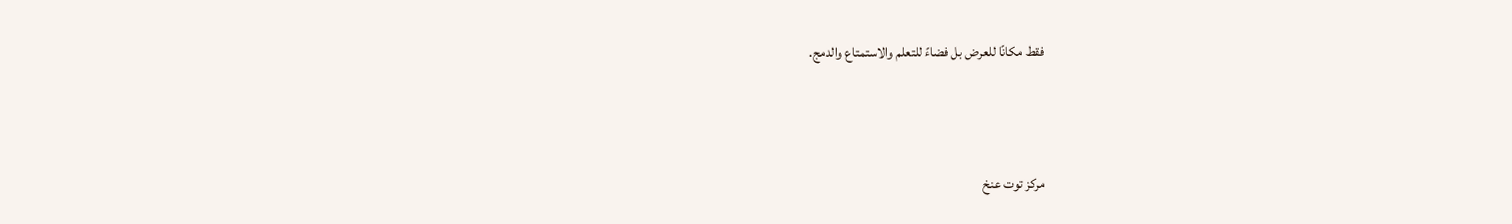فقط مكانًا للعرض بل فضاءً للتعلم والاستمتاع والدمج.




مركز توت عنخ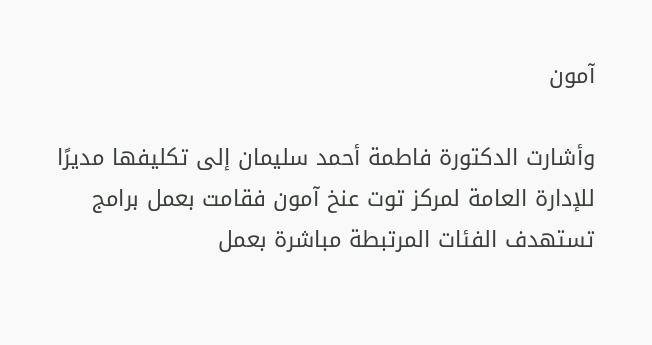آمون

وأشارت الدكتورة فاطمة أحمد سليمان إلى تكليفها مديرًا للإدارة العامة لمركز توت عنخ آمون فقامت بعمل برامج تستهدف الفئات المرتبطة مباشرة بعمل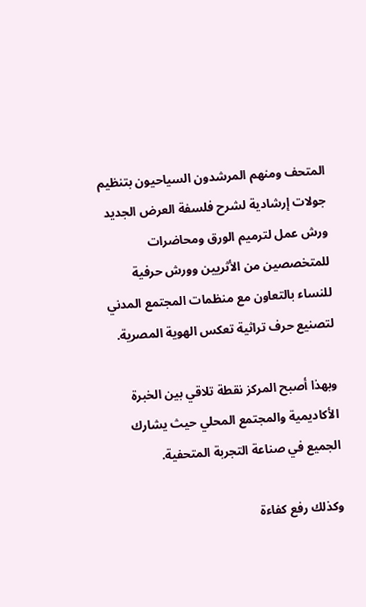المتحف ومنهم المرشدون السياحيون بتنظيم جولات إرشادية لشرح فلسفة العرض الجديد ورش عمل لترميم الورق ومحاضرات للمتخصصين من الأثريين وورش حرفية للنساء بالتعاون مع منظمات المجتمع المدني لتصنيع حرف تراثية تعكس الهوية المصرية.

وبهذا أصبح المركز نقطة تلاقي بين الخبرة الأكاديمية والمجتمع المحلي حيث يشارك الجميع في صناعة التجربة المتحفية.

وكذلك رفع كفاءة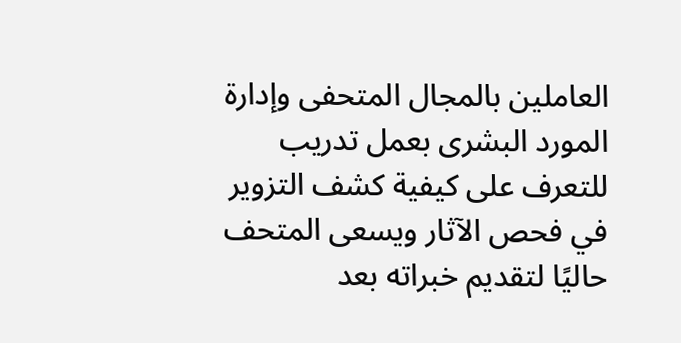العاملين بالمجال المتحفى وإدارة المورد البشرى بعمل تدريب للتعرف على كيفية كشف التزوير في فحص الآثار ويسعى المتحف حاليًا لتقديم خبراته بعد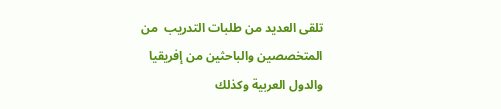تلقى العديد من طلبات التدريب  من المتخصصين والباحثين من إفريقيا والدول العربية وكذلك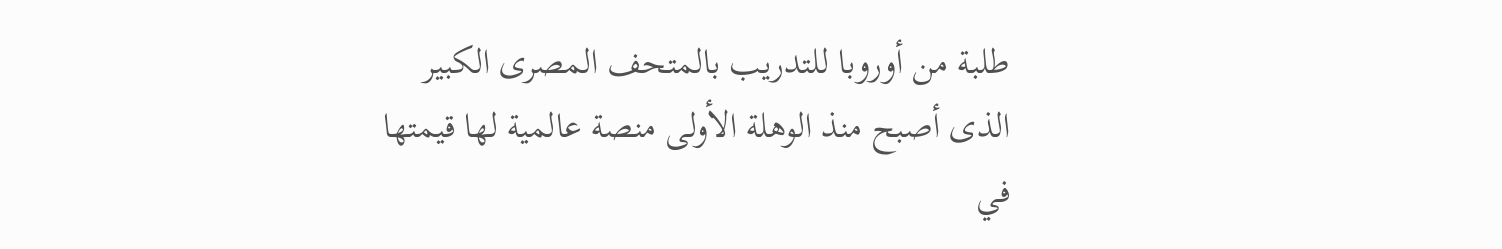طلبة من أوروبا للتدريب بالمتحف المصرى الكبير الذى أصبح منذ الوهلة الأولى منصة عالمية لها قيمتها في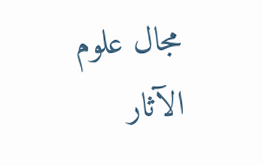مجال علوم الآثار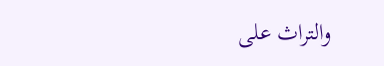والتراث على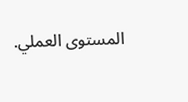المستوى العملي.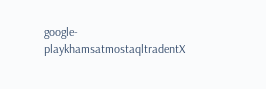google-playkhamsatmostaqltradentX